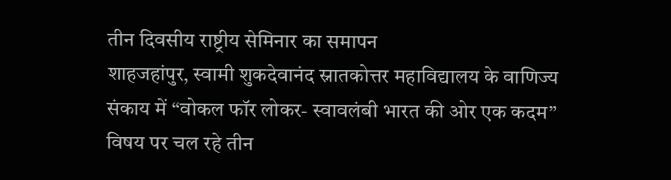तीन दिवसीय राष्ट्रीय सेमिनार का समापन
शाहजहांपुर, स्वामी शुकदेवानंद स्नातकोत्तर महाविद्यालय के वाणिज्य संकाय में “वोकल फॉर लोकर- स्वावलंबी भारत की ओर एक कदम” विषय पर चल रहे तीन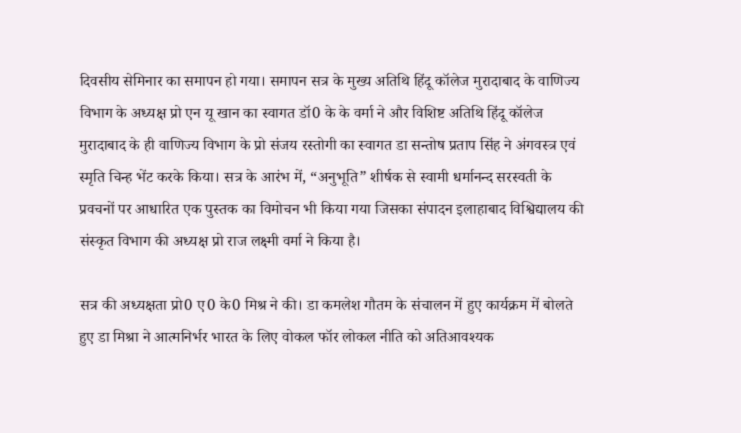दिवसीय सेमिनार का समापन हो गया। समापन सत्र के मुख्य अतिथि हिंदू कॉलेज मुरादाबाद के वाणिज्य विभाग के अध्यक्ष प्रो एन यू खान का स्वागत डॉ0 के के वर्मा ने और विशिष्ट अतिथि हिंदू कॉलेज मुरादाबाद के ही वाणिज्य विभाग के प्रो संजय रस्तोगी का स्वागत डा सन्तोष प्रताप सिंह ने अंगवस्त्र एवं स्मृति चिन्ह भेंट करके किया। सत्र के आरंभ में, “अनुभूति” शीर्षक से स्वामी धर्मानन्द सरस्वती के प्रवचनों पर आधारित एक पुस्तक का विमोचन भी किया गया जिसका संपादन इलाहाबाद विश्विद्यालय की संस्कृत विभाग की अध्यक्ष प्रो राज लक्ष्मी वर्मा ने किया है।

सत्र की अध्यक्षता प्रो0 ए0 के0 मिश्र ने की। डा कमलेश गौतम के संचालन में हुए कार्यक्रम में बोलते हुए डा मिश्रा ने आत्मनिर्भर भारत के लिए वोकल फॉर लोकल नीति को अतिआवश्यक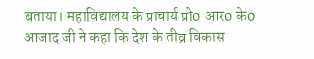बताया। महाविद्यालय के प्राचार्य प्रो0 आर0 के0 आजाद जी ने कहा कि देश के तीव्र विकास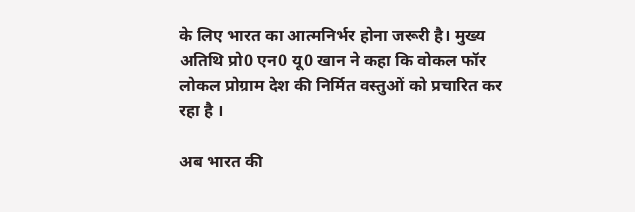के लिए भारत का आत्मनिर्भर होना जरूरी है। मुख्य अतिथि प्रो0 एन0 यू0 खान ने कहा कि वोकल फॉर लोकल प्रोग्राम देश की निर्मित वस्तुओं को प्रचारित कर रहा है ।

अब भारत की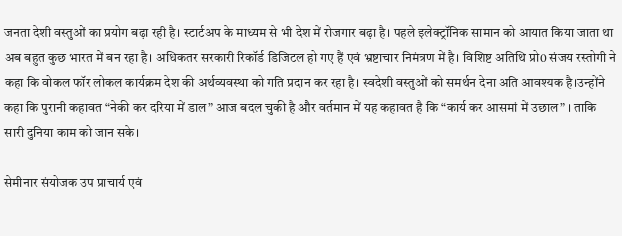जनता देशी वस्तुओं का प्रयोग बढ़ा रही है। स्टार्टअप के माध्यम से भी देश में रोजगार बढ़ा है। पहले इलेक्ट्रॉनिक सामान को आयात किया जाता था अब बहुत कुछ भारत में बन रहा है। अधिकतर सरकारी रिकॉर्ड डिजिटल हो गए हैं एवं भ्रष्टाचार निमंत्रण में है। विशिष्ट अतिथि प्रो0 संजय रस्तोगी ने कहा कि वोकल फॉर लोकल कार्यक्रम देश की अर्थव्यवस्था को गति प्रदान कर रहा है। स्वदेशी वस्तुओं को समर्थन देना अति आवश्यक है।उन्होंने कहा कि पुरानी कहावत “नेकी कर दरिया में डाल” आज बदल चुकी है और वर्तमान में यह कहावत है कि “कार्य कर आसमां में उछाल” । ताकि सारी दुनिया काम को जान सके।

सेमीनार संयोजक उप प्राचार्य एवं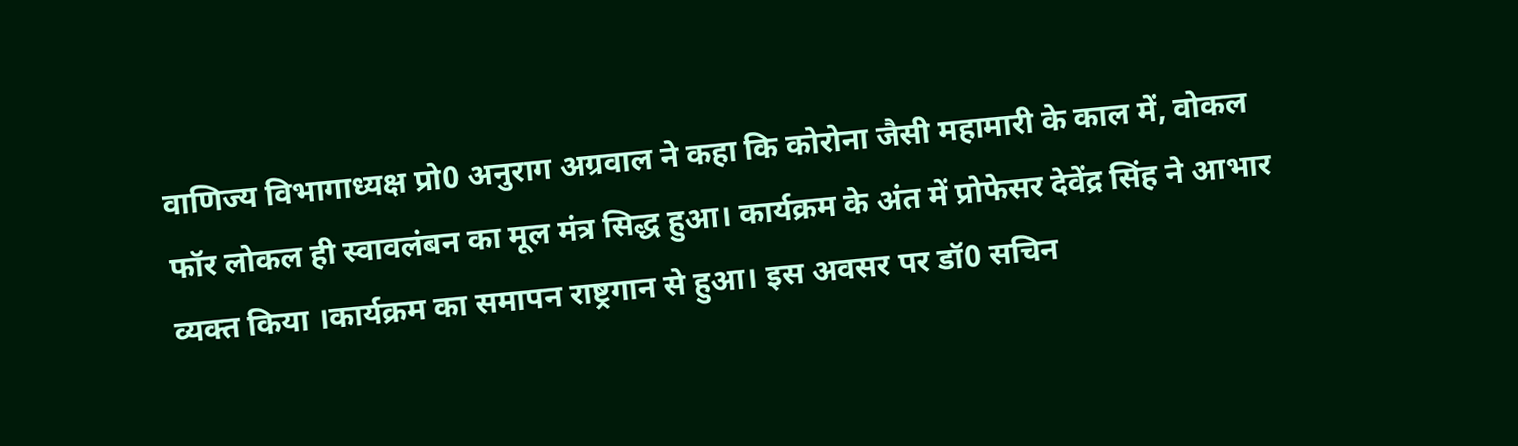वाणिज्य विभागाध्यक्ष प्रो0 अनुराग अग्रवाल ने कहा कि कोरोना जैसी महामारी के काल में, वोकल फॉर लोकल ही स्वावलंबन का मूल मंत्र सिद्ध हुआ। कार्यक्रम के अंत में प्रोफेसर देवेंद्र सिंह ने आभार व्यक्त किया ।कार्यक्रम का समापन राष्ट्रगान से हुआ। इस अवसर पर डॉ0 सचिन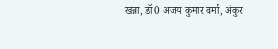खन्ना, डॉ0 अजय कुमार वर्मा, अंकुर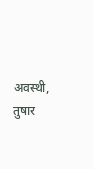अवस्थी, तुषार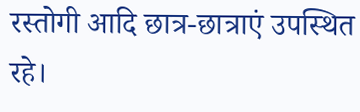रस्तोगी आदि छात्र-छात्राएं उपस्थित रहे।